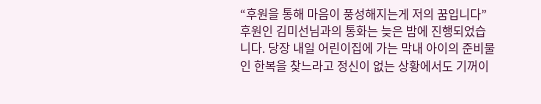“후원을 통해 마음이 풍성해지는게 저의 꿈입니다”
후원인 김미선님과의 통화는 늦은 밤에 진행되었습니다. 당장 내일 어린이집에 가는 막내 아이의 준비물인 한복을 찾느라고 정신이 없는 상황에서도 기꺼이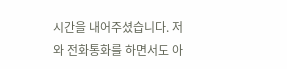시간을 내어주셨습니다. 저와 전화통화를 하면서도 아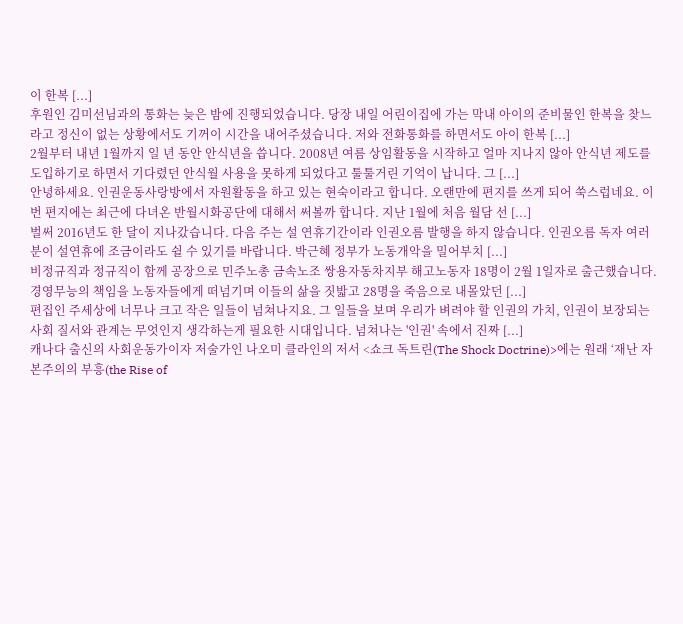이 한복 [...]
후원인 김미선님과의 통화는 늦은 밤에 진행되었습니다. 당장 내일 어린이집에 가는 막내 아이의 준비물인 한복을 찾느라고 정신이 없는 상황에서도 기꺼이 시간을 내어주셨습니다. 저와 전화통화를 하면서도 아이 한복 [...]
2월부터 내년 1월까지 일 년 동안 안식년을 씁니다. 2008년 여름 상임활동을 시작하고 얼마 지나지 않아 안식년 제도를 도입하기로 하면서 기다렸던 안식월 사용을 못하게 되었다고 툴툴거린 기억이 납니다. 그 [...]
안녕하세요. 인권운동사랑방에서 자원활동을 하고 있는 현숙이라고 합니다. 오랜만에 편지를 쓰게 되어 쑥스럽네요. 이번 편지에는 최근에 다녀온 반월시화공단에 대해서 써볼까 합니다. 지난 1월에 처음 월담 선 [...]
벌써 2016년도 한 달이 지나갔습니다. 다음 주는 설 연휴기간이라 인권오름 발행을 하지 않습니다. 인권오름 독자 여러분이 설연휴에 조금이라도 쉴 수 있기를 바랍니다. 박근혜 정부가 노동개악을 밀어부치 [...]
비정규직과 정규직이 함께 공장으로 민주노총 금속노조 쌍용자동차지부 해고노동자 18명이 2월 1일자로 출근했습니다. 경영무능의 책임을 노동자들에게 떠넘기며 이들의 삶을 짓밟고 28명을 죽음으로 내몰았던 [...]
편집인 주세상에 너무나 크고 작은 일들이 넘쳐나지요. 그 일들을 보며 우리가 벼려야 할 인권의 가치, 인권이 보장되는 사회 질서와 관계는 무엇인지 생각하는게 필요한 시대입니다. 넘쳐나는 '인권' 속에서 진짜 [...]
캐나다 출신의 사회운동가이자 저술가인 나오미 클라인의 저서 <쇼크 독트린(The Shock Doctrine)>에는 원래 ‘재난 자본주의의 부흥(the Rise of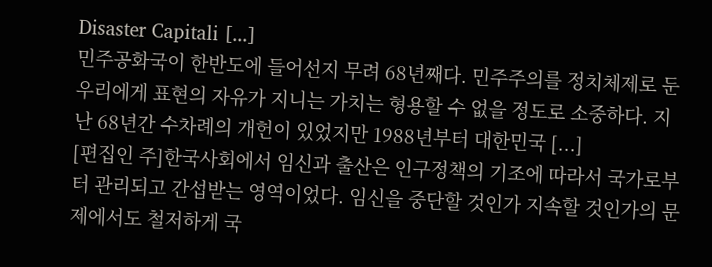Disaster Capitali [...]
민주공화국이 한반도에 들어선지 무려 68년째다. 민주주의를 정치체제로 둔 우리에게 표현의 자유가 지니는 가치는 형용할 수 없을 정도로 소중하다. 지난 68년간 수차례의 개헌이 있었지만 1988년부터 대한민국 [...]
[편집인 주]한국사회에서 임신과 출산은 인구정책의 기조에 따라서 국가로부터 관리되고 간섭받는 영역이었다. 임신을 중단할 것인가 지속할 것인가의 문제에서도 철저하게 국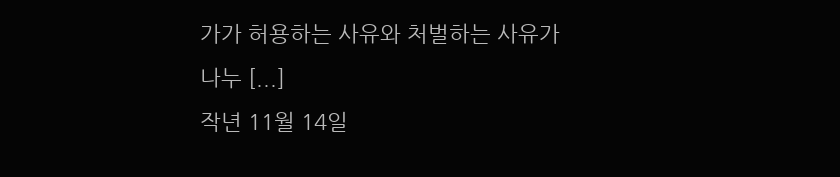가가 허용하는 사유와 처벌하는 사유가 나누 [...]
작년 11월 14일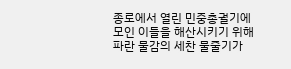종로에서 열린 민중총궐기에 모인 이들을 해산시키기 위해 파란 물감의 세찬 물줄기가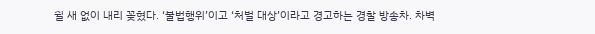쉴 새 없이 내리 꽂혔다. ‘불법행위’이고 ‘처벌 대상’이라고 경고하는 경찰 방송차. 차벽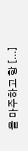을 마주하고 항 [...]